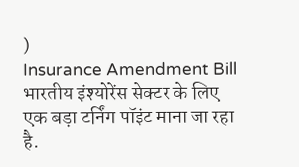)
Insurance Amendment Bill भारतीय इंश्योरेंस सेक्टर के लिए एक बड़ा टर्निंग पॉइंट माना जा रहा है.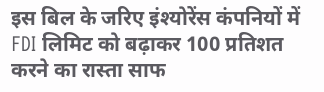इस बिल के जरिए इंश्योरेंस कंपनियों में FDI लिमिट को बढ़ाकर 100 प्रतिशत करने का रास्ता साफ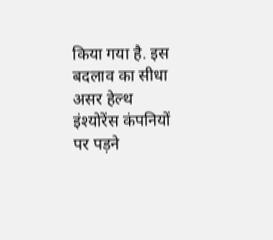किया गया है. इस बदलाव का सीधा असर हेल्थ इंश्योरेंस कंपनियों पर पड़ने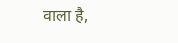वाला है,